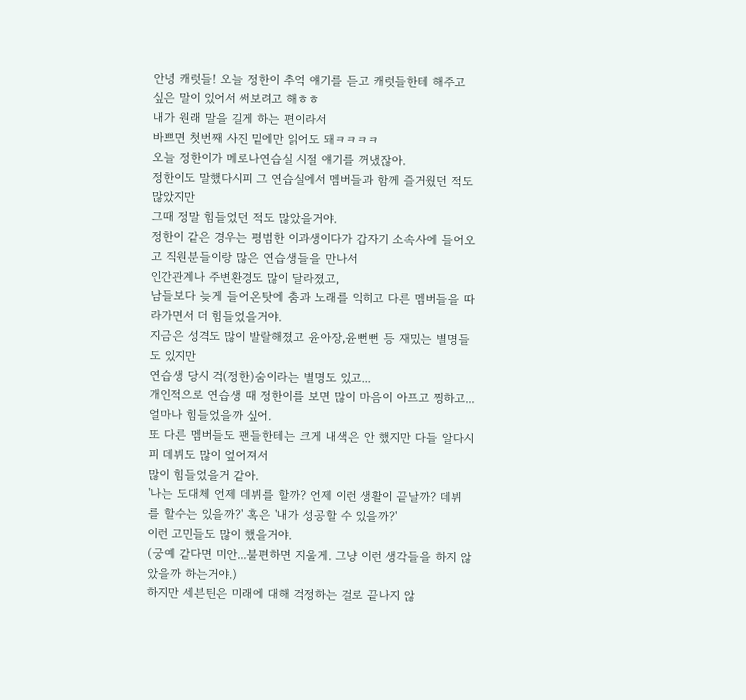안녕 캐럿들! 오늘 정한이 추억 얘기를 듣고 캐럿들한테 해주고 싶은 말이 있어서 써보려고 해ㅎㅎ
내가 원래 말을 길게 하는 편이라서
바쁘면 첫번째 사진 밑에만 읽어도 돼ㅋㅋㅋㅋ
오늘 정한이가 메로나연습실 시절 얘기를 꺼냈잖아.
정한이도 말했다시피 그 연습실에서 멤버들과 함께 즐거웠던 적도 많았지만
그때 정말 힘들었던 적도 많았을거야.
정한이 같은 경우는 평범한 이과생이다가 갑자기 소속사에 들어오고 직원분들이랑 많은 연습생들을 만나서
인간관계나 주변환경도 많이 달라졌고,
남들보다 늦게 들어온탓에 춤과 노래를 익히고 다른 멤버들을 따라가면서 더 힘들었을거야.
지금은 성격도 많이 발랄해졌고 윤아장,윤뻔뻔 등 재밌는 별명들도 있지만
연습생 당시 걱(정한)숨이라는 별명도 있고...
개인적으로 연습생 때 정한이를 보면 많이 마음이 아프고 찡하고...얼마나 힘들었을까 싶어.
또 다른 멤버들도 팬들한테는 크게 내색은 안 했지만 다들 알다시피 데뷔도 많이 엎어져서
많이 힘들었을거 같아.
'나는 도대체 언제 데뷔를 할까? 언제 이런 생활이 끝날까? 데뷔를 할수는 있을까?' 혹은 '내가 성공할 수 있을까?'
이런 고민들도 많이 했을거야.
(궁예 같다면 미안...불편하면 지울게. 그냥 이런 생각들을 하지 않았을까 하는거야.)
하지만 세븐틴은 미래에 대해 걱정하는 걸로 끝나지 않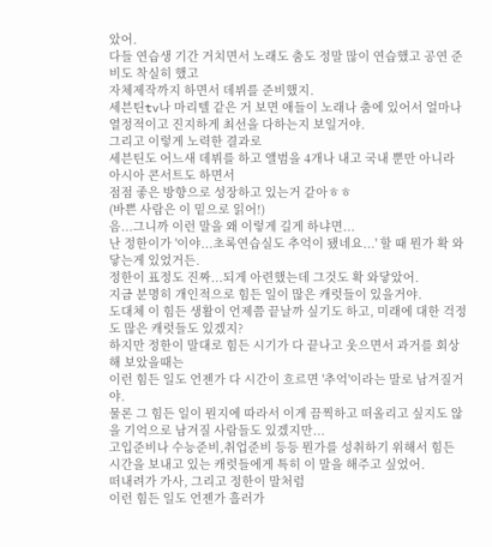았어.
다들 연습생 기간 거치면서 노래도 춤도 정말 많이 연습했고 공연 준비도 착실히 했고
자체제작까지 하면서 데뷔를 준비했지.
세븐틴tv나 마리텔 같은 거 보면 애들이 노래나 춤에 있어서 얼마나 열정적이고 진지하게 최선을 다하는지 보일거야.
그리고 이렇게 노력한 결과로
세븐틴도 어느새 데뷔를 하고 앨범을 4개나 내고 국내 뿐만 아니라 아시아 콘서트도 하면서
점점 좋은 방향으로 성장하고 있는거 같아ㅎㅎ
(바쁜 사람은 이 밑으로 읽어!)
음...그니까 이런 말을 왜 이렇게 길게 하냐면...
난 정한이가 '이야...초록연습실도 추억이 됐네요...' 할 때 뭔가 확 와닿는게 있었거든.
정한이 표정도 진짜...되게 아련했는데 그것도 확 와닿았어.
지금 분명히 개인적으로 힘든 일이 많은 캐럿들이 있을거야.
도대체 이 힘든 생활이 언제쯤 끝날까 싶기도 하고, 미래에 대한 걱정도 많은 캐럿들도 있겠지?
하지만 정한이 말대로 힘든 시기가 다 끝나고 웃으면서 과거를 회상해 보았을때는
이런 힘든 일도 언젠가 다 시간이 흐르면 '추억'이라는 말로 남겨질거야.
물론 그 힘든 일이 뭔지에 따라서 이게 끔찍하고 떠올리고 싶지도 않을 기억으로 남겨질 사람들도 있겠지만...
고입준비나 수능준비,취업준비 등등 뭔가를 성취하기 위해서 힘든 시간을 보내고 있는 캐럿들에게 특히 이 말을 해주고 싶었어.
떠내려가 가사, 그리고 정한이 말처럼
이런 힘든 일도 언젠가 흘러가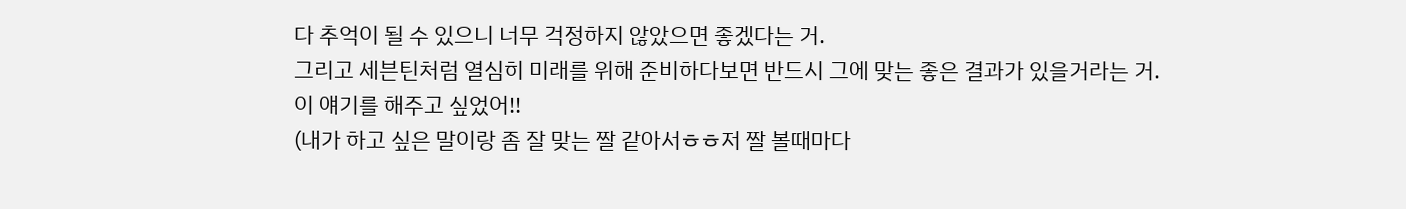다 추억이 될 수 있으니 너무 걱정하지 않았으면 좋겠다는 거.
그리고 세븐틴처럼 열심히 미래를 위해 준비하다보면 반드시 그에 맞는 좋은 결과가 있을거라는 거.
이 얘기를 해주고 싶었어!!
(내가 하고 싶은 말이랑 좀 잘 맞는 짤 같아서ㅎㅎ저 짤 볼때마다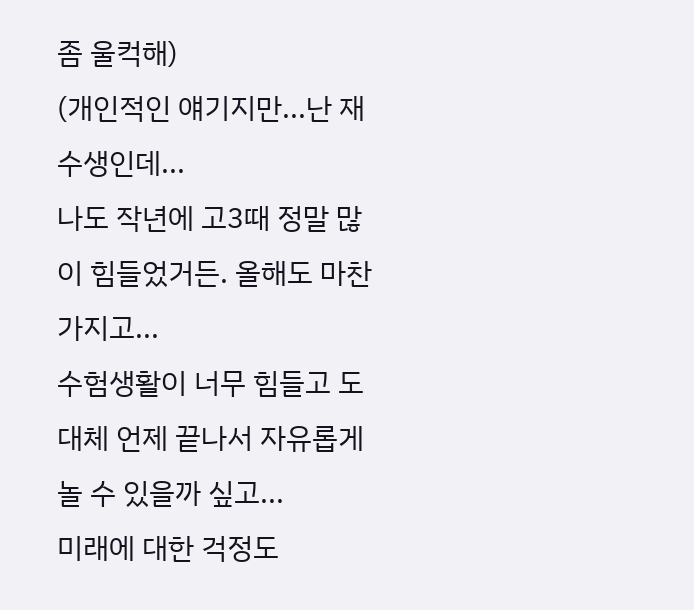좀 울컥해)
(개인적인 얘기지만...난 재수생인데...
나도 작년에 고3때 정말 많이 힘들었거든. 올해도 마찬가지고...
수험생활이 너무 힘들고 도대체 언제 끝나서 자유롭게 놀 수 있을까 싶고...
미래에 대한 걱정도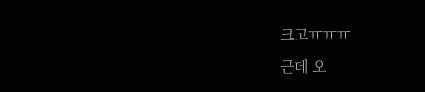크고ㅠㅠㅠ
근데 오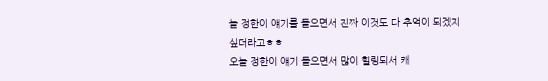늘 정한이 얘기를 들으면서 진짜 이것도 다 추억이 되겠지 싶더라고ㅎㅎ
오늘 정한이 얘기 들으면서 많이 힐링되서 캐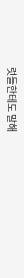럿들한테도 말해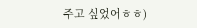주고 싶었어ㅎㅎ)